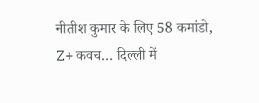नीतीश कुमार के लिए 58 कमांडो, Z+ कवच… दिल्ली में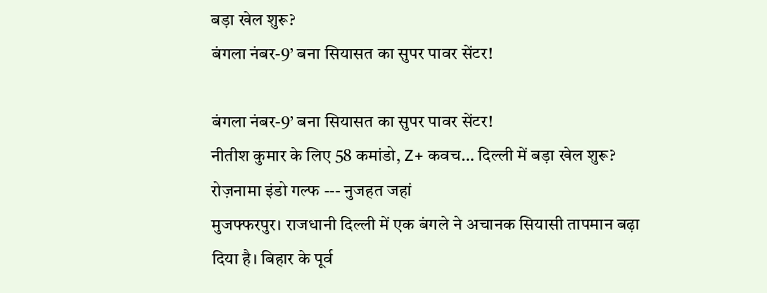बड़ा खेल शुरू?
बंगला नंबर-9’ बना सियासत का सुपर पावर सेंटर!

बंगला नंबर-9’ बना सियासत का सुपर पावर सेंटर!
नीतीश कुमार के लिए 58 कमांडो, Z+ कवच… दिल्ली में बड़ा खेल शुरू?
रोज़नामा इंडो गल्फ --- नुजहत जहां
मुजफ्फरपुर। राजधानी दिल्ली में एक बंगले ने अचानक सियासी तापमान बढ़ा दिया है। बिहार के पूर्व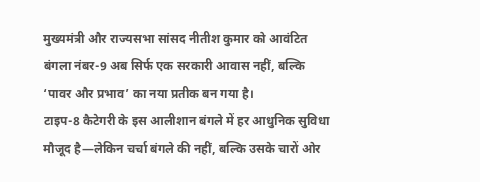मुख्यमंत्री और राज्यसभा सांसद नीतीश कुमार को आवंटित बंगला नंबर-9 अब सिर्फ एक सरकारी आवास नहीं, बल्कि ‘पावर और प्रभाव’ का नया प्रतीक बन गया है।
टाइप-8 कैटेगरी के इस आलीशान बंगले में हर आधुनिक सुविधा मौजूद है—लेकिन चर्चा बंगले की नहीं, बल्कि उसके चारों ओर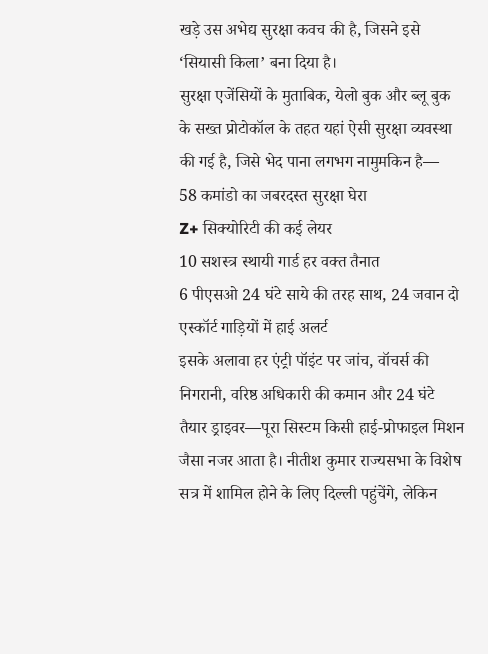खड़े उस अभेद्य सुरक्षा कवच की है, जिसने इसे ‘सियासी किला’ बना दिया है।
सुरक्षा एजेंसियों के मुताबिक, येलो बुक और ब्लू बुक के सख्त प्रोटोकॉल के तहत यहां ऐसी सुरक्षा व्यवस्था की गई है, जिसे भेद पाना लगभग नामुमकिन है—
58 कमांडो का जबरदस्त सुरक्षा घेरा
Z+ सिक्योरिटी की कई लेयर
10 सशस्त्र स्थायी गार्ड हर वक्त तैनात
6 पीएसओ 24 घंटे साये की तरह साथ, 24 जवान दो एस्कॉर्ट गाड़ियों में हाई अलर्ट
इसके अलावा हर एंट्री पॉइंट पर जांच, वॉचर्स की निगरानी, वरिष्ठ अधिकारी की कमान और 24 घंटे तैयार ड्राइवर—पूरा सिस्टम किसी हाई-प्रोफाइल मिशन जैसा नजर आता है। नीतीश कुमार राज्यसभा के विशेष सत्र में शामिल होने के लिए दिल्ली पहुंचेंगे, लेकिन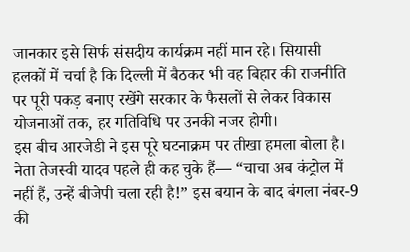जानकार इसे सिर्फ संसदीय कार्यक्रम नहीं मान रहे। सियासी हलकों में चर्चा है कि दिल्ली में बैठकर भी वह बिहार की राजनीति पर पूरी पकड़ बनाए रखेंगे सरकार के फैसलों से लेकर विकास योजनाओं तक, हर गतिविधि पर उनकी नजर होगी।
इस बीच आरजेडी ने इस पूरे घटनाक्रम पर तीखा हमला बोला है। नेता तेजस्वी यादव पहले ही कह चुके हैं— “चाचा अब कंट्रोल में नहीं हैं, उन्हें बीजेपी चला रही है!” इस बयान के बाद बंगला नंबर-9 की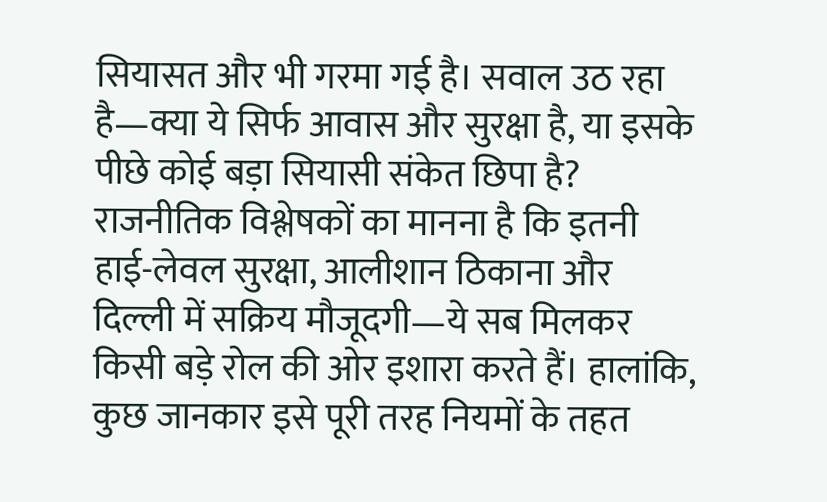सियासत और भी गरमा गई है। सवाल उठ रहा है—क्या ये सिर्फ आवास और सुरक्षा है, या इसके पीछे कोई बड़ा सियासी संकेत छिपा है?
राजनीतिक विश्लेषकों का मानना है कि इतनी हाई-लेवल सुरक्षा, आलीशान ठिकाना और दिल्ली में सक्रिय मौजूदगी—ये सब मिलकर किसी बड़े रोल की ओर इशारा करते हैं। हालांकि, कुछ जानकार इसे पूरी तरह नियमों के तहत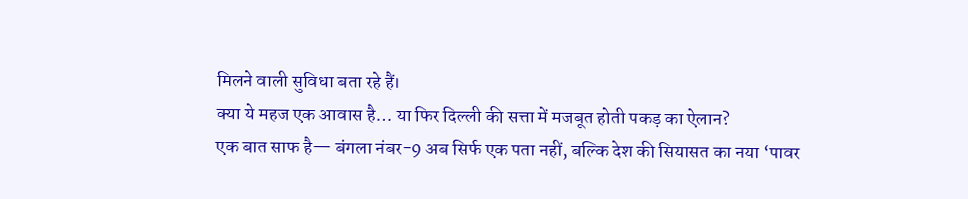मिलने वाली सुविधा बता रहे हैं।
क्या ये महज एक आवास है… या फिर दिल्ली की सत्ता में मजबूत होती पकड़ का ऐलान?
एक बात साफ है— बंगला नंबर-9 अब सिर्फ एक पता नहीं, बल्कि देश की सियासत का नया ‘पावर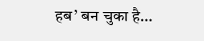हब’ बन चुका है…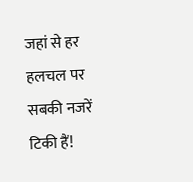जहां से हर हलचल पर सबकी नजरें टिकी हैं!